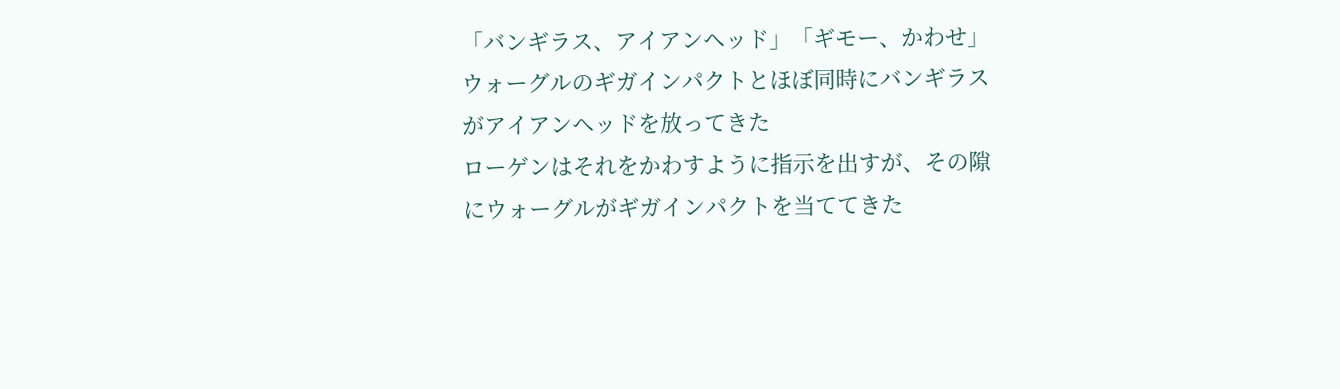「バンギラス、アイアンヘッド」「ギモー、かわせ」
ウォーグルのギガインパクトとほぼ同時にバンギラスがアイアンヘッドを放ってきた
ローゲンはそれをかわすように指示を出すが、その隙にウォーグルがギガインパクトを当ててきた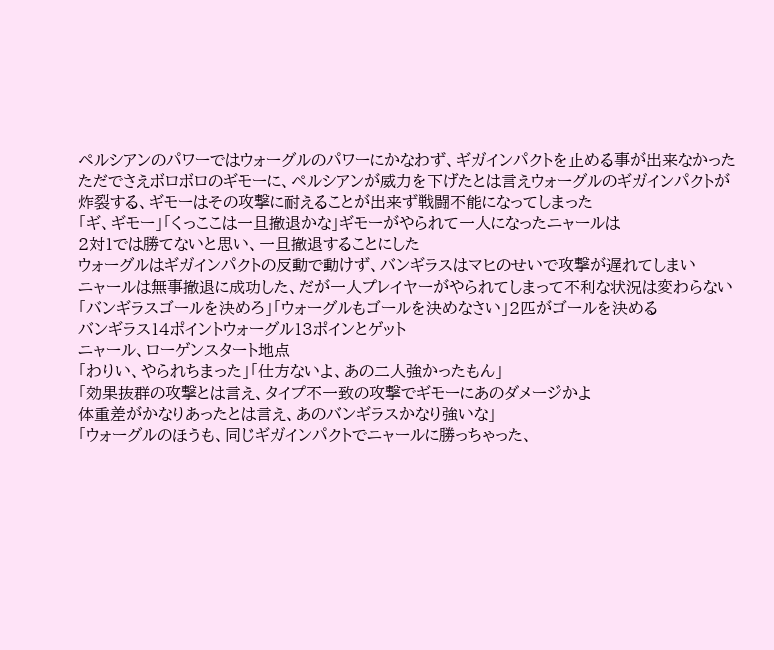ペルシアンのパワーではウォーグルのパワーにかなわず、ギガインパクトを止める事が出来なかった
ただでさえボロボロのギモーに、ペルシアンが威力を下げたとは言えウォーグルのギガインパクトが
炸裂する、ギモーはその攻撃に耐えることが出来ず戦闘不能になってしまった
「ギ、ギモー」「くっここは一旦撤退かな」ギモーがやられて一人になったニャールは
2対1では勝てないと思い、一旦撤退することにした
ウォーグルはギガインパクトの反動で動けず、バンギラスはマヒのせいで攻撃が遅れてしまい
ニャールは無事撤退に成功した、だが一人プレイヤーがやられてしまって不利な状況は変わらない
「バンギラスゴールを決めろ」「ウォーグルもゴールを決めなさい」2匹がゴールを決める
バンギラス14ポイントウォーグル13ポインとゲット
ニャール、ローゲンスタート地点
「わりい、やられちまった」「仕方ないよ、あの二人強かったもん」
「効果抜群の攻撃とは言え、タイプ不一致の攻撃でギモーにあのダメージかよ
体重差がかなりあったとは言え、あのバンギラスかなり強いな」
「ウォーグルのほうも、同じギガインパクトでニャールに勝っちゃった、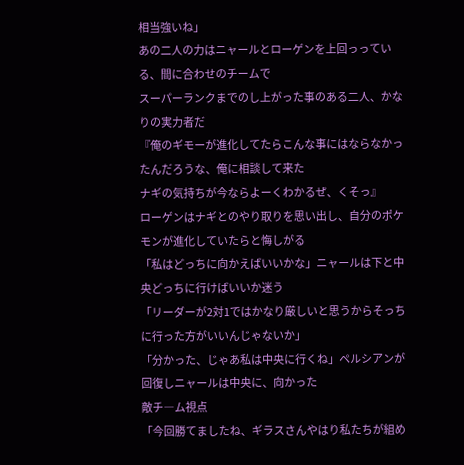相当強いね」
あの二人の力はニャールとローゲンを上回っっている、間に合わせのチームで
スーパーランクまでのし上がった事のある二人、かなりの実力者だ
『俺のギモーが進化してたらこんな事にはならなかったんだろうな、俺に相談して来た
ナギの気持ちが今ならよーくわかるぜ、くそっ』
ローゲンはナギとのやり取りを思い出し、自分のポケモンが進化していたらと悔しがる
「私はどっちに向かえばいいかな」ニャールは下と中央どっちに行けばいいか迷う
「リーダーが2対1ではかなり厳しいと思うからそっちに行った方がいいんじゃないか」
「分かった、じゃあ私は中央に行くね」ペルシアンが回復しニャールは中央に、向かった
敵チ―ム視点
「今回勝てましたね、ギラスさんやはり私たちが組め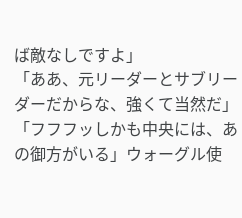ば敵なしですよ」
「ああ、元リーダーとサブリーダーだからな、強くて当然だ」
「フフフッしかも中央には、あの御方がいる」ウォーグル使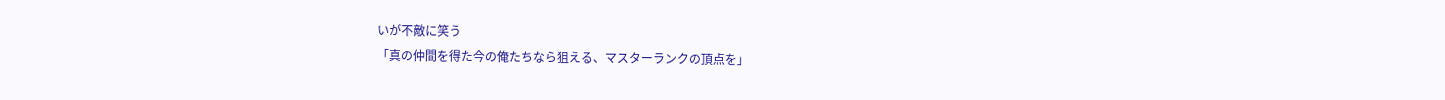いが不敵に笑う
「真の仲間を得た今の俺たちなら狙える、マスターランクの頂点を」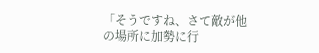「そうですね、さて敵が他の場所に加勢に行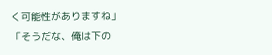く可能性がありますね」
「そうだな、俺は下の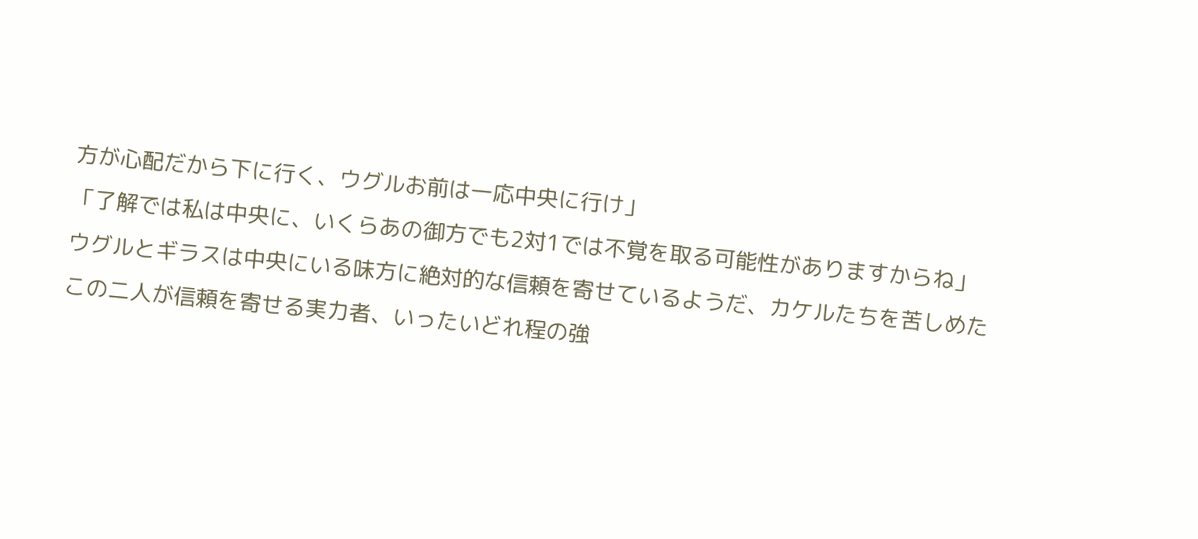方が心配だから下に行く、ウグルお前は一応中央に行け」
「了解では私は中央に、いくらあの御方でも2対1では不覚を取る可能性がありますからね」
ウグルとギラスは中央にいる味方に絶対的な信頼を寄せているようだ、カケルたちを苦しめた
この二人が信頼を寄せる実力者、いったいどれ程の強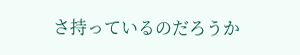さ持っているのだろうか